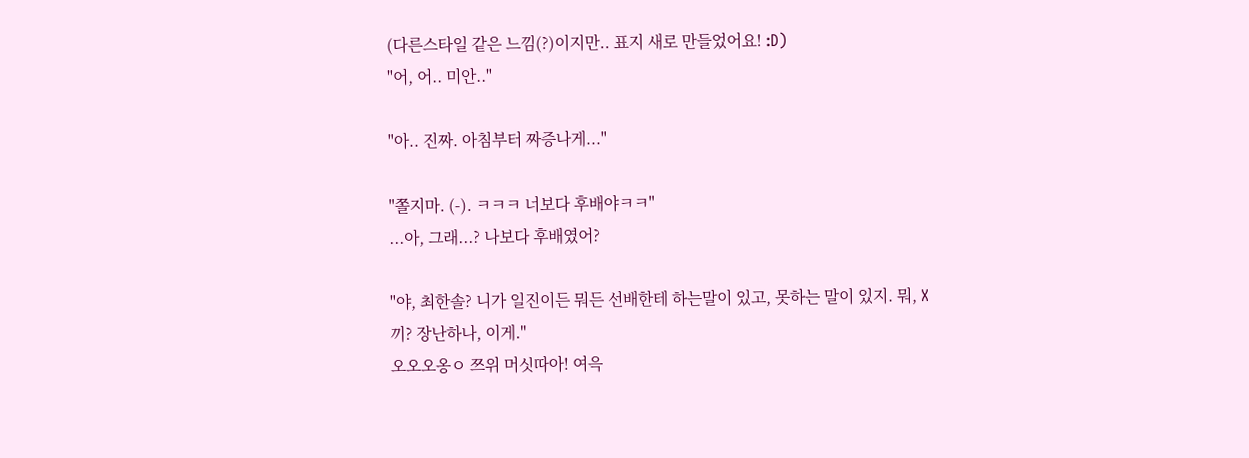(다른스타일 같은 느낌(?)이지만.. 표지 새로 만들었어요! :D)
"어, 어.. 미안.."

"아.. 진짜. 아침부터 짜증나게..."

"쫄지마. (-). ㅋㅋㅋ 너보다 후배야ㅋㅋ"
...아, 그래...? 나보다 후배였어?

"야, 최한솔? 니가 일진이든 뭐든 선배한테 하는말이 있고, 못하는 말이 있지. 뭐, X끼? 장난하나, 이게."
오오오옹ㅇ 쯔위 머싯따아! 여윽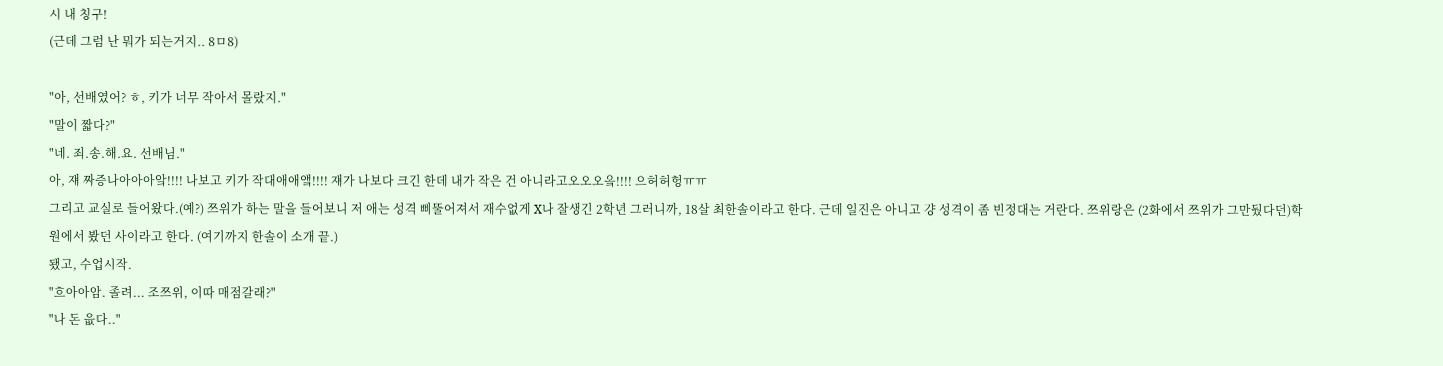시 내 칭구!
(근데 그럼 난 뭐가 되는거지.. 8ㅁ8)

"아, 선배였어? ㅎ, 키가 너무 작아서 몰랐지."
"말이 짧다?"
"네. 죄.송.해.요. 선배님."
아, 쟤 짜증나아아아앜!!!! 나보고 키가 작대애애앸!!!! 쟤가 나보다 크긴 한데 내가 작은 건 아니라고오오오옼!!!! 으허허헝ㅠㅠ
그리고 교실로 들어왔다.(예?) 쯔위가 하는 말을 들어보니 저 애는 성격 삐뚤어져서 재수없게 X나 잘생긴 2학년 그러니까, 18살 최한솔이라고 한다. 근데 일진은 아니고 걍 성격이 좀 빈정대는 거란다. 쯔위랑은 (2화에서 쯔위가 그만뒀다던)학원에서 봤던 사이라고 한다. (여기까지 한솔이 소개 끝.)
됐고, 수업시작.
"흐아아암. 졸려... 조쯔위, 이따 매점갈래?"
"나 돈 읎다.."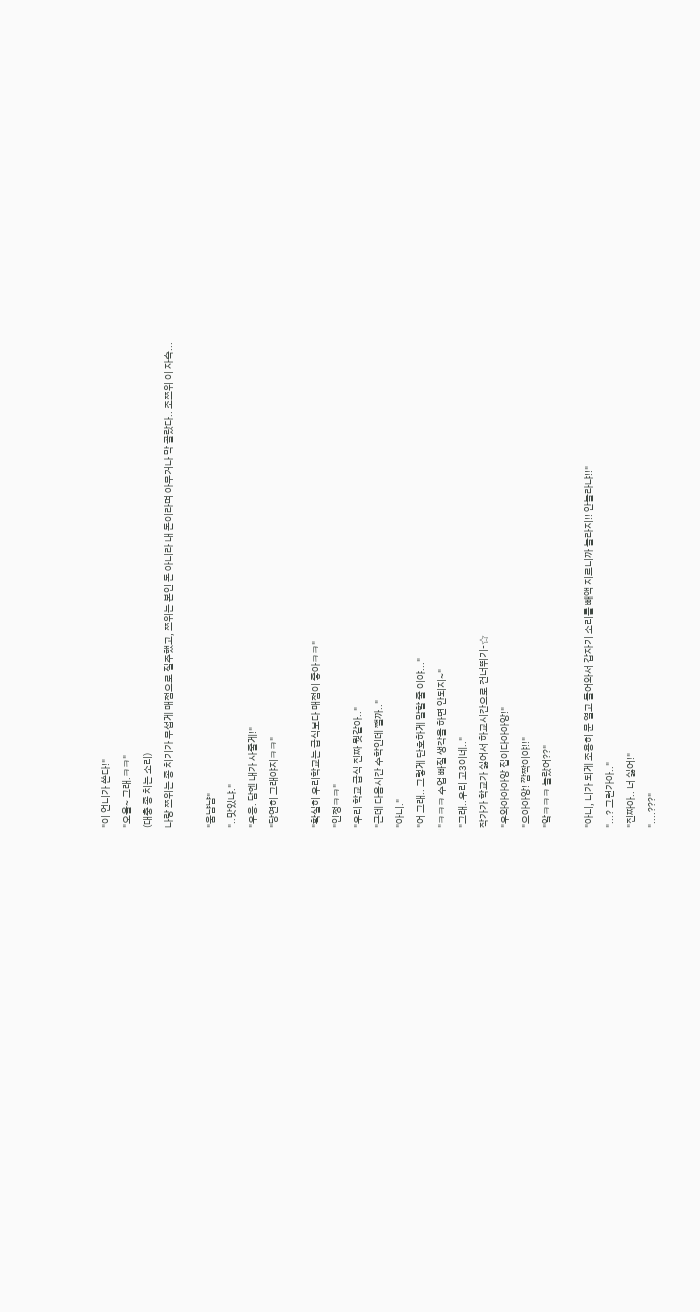"이 언니가 쏜다!"
"오올~ 그래.ㅋㅋ"
(대충 종 치는 소리)
나랑 쯔위는 종 치기가 무섭게 매점으로 질주했고, 쯔위는 본인 돈 아니라 내 돈이라며 아무거나 막 골랐다.. 조쯔위 이 자슥...

"움냠냠"
"..맛있냐."
"우응. 담엔 내가 사줄게!"
"당연히 그래야지ㅋㅋ"

"확실히 우리학교는 급식보다 매점이 좋아ㅋㅋ"
"인정ㅋㅋ"
"우리 학교 급식 진짜 뭣같아.."
"근데 다음시간 수학인데 쨀까.."
"아니."
"어 그래.. 그렇게 단호하게 말할 줄 이야..."
"ㅋㅋㅋ 수업 빠질 생각을 하면 안되지~"
"그래..우리 고3이네.."
작가가 학교가 싫어서 하교시간으로 건너뛰기-☆
"우와아아아앙 집이다아아앙!"
"으아아앙! 깜짝이야!!"
"앜ㅋㅋㅋ 놀랐어??"

"아니, 니가 되게 조용히 문 열고 들어와서 갑자기 소리를 빼액 지르니까 놀라지!! 안놀라냐!!"
"...? 그런가아.."
"진짜아.. 너 싫어!"
"....???"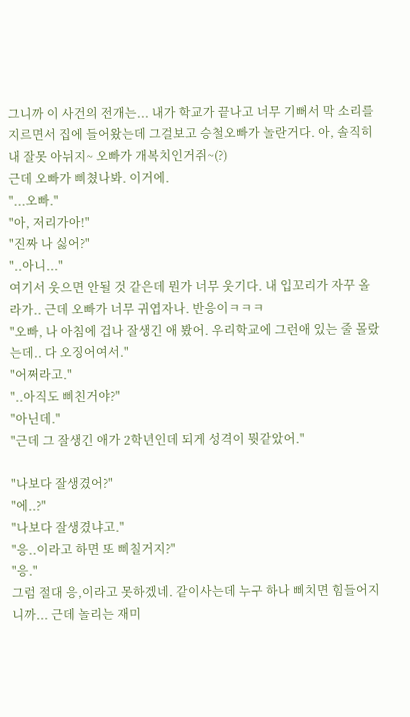그니까 이 사건의 전개는... 내가 학교가 끝나고 너무 기뻐서 막 소리를 지르면서 집에 들어왔는데 그걸보고 승철오빠가 놀란거다. 아, 솔직히 내 잘못 아뉘지~ 오빠가 개복치인거쥐~(?)
근데 오빠가 삐쳤나봐. 이거에.
"...오빠."
"아, 저리가아!"
"진짜 나 싫어?"
"..아니..."
여기서 웃으면 안될 것 같은데 뭔가 너무 웃기다. 내 입꼬리가 자꾸 올라가.. 근데 오빠가 너무 귀엽자나. 반응이ㅋㅋㅋ
"오빠, 나 아침에 겁나 잘생긴 애 봤어. 우리학교에 그런애 있는 줄 몰랐는데.. 다 오징어여서."
"어쩌라고."
"..아직도 삐친거야?"
"아닌데."
"근데 그 잘생긴 애가 2학년인데 되게 성격이 뭣같았어."

"나보다 잘생겼어?"
"에..?"
"나보다 잘생겼냐고."
"응..이라고 하면 또 삐칠거지?"
"응."
그럼 절대 응,이라고 못하겠네. 같이사는데 누구 하나 삐치면 힘들어지니까... 근데 놀리는 재미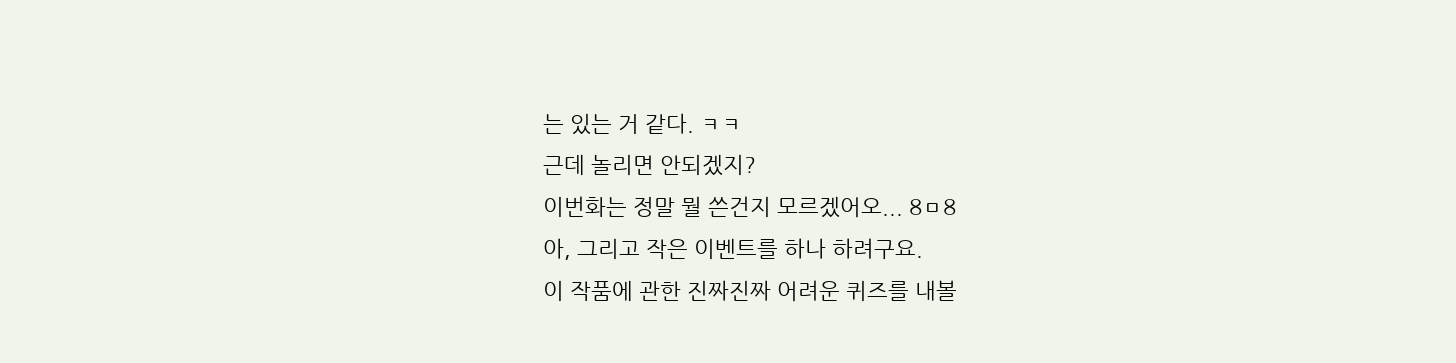는 있는 거 같다. ㅋㅋ
근데 놀리면 안되겠지?
이번화는 정말 뭘 쓴건지 모르겠어오... 8ㅁ8
아, 그리고 작은 이벤트를 하나 하려구요.
이 작품에 관한 진짜진짜 어려운 퀴즈를 내볼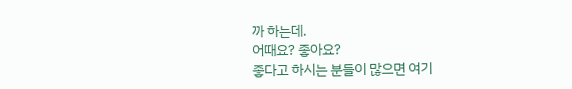까 하는데.
어때요? 좋아요?
좋다고 하시는 분들이 많으면 여기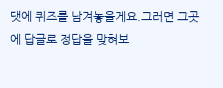댓에 퀴즈를 남겨놓을게요.그러면 그곳에 답글로 정답을 맞혀보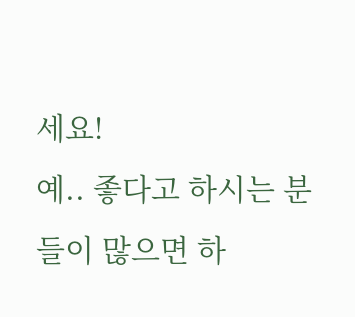세요!
예.. 좋다고 하시는 분들이 많으면 하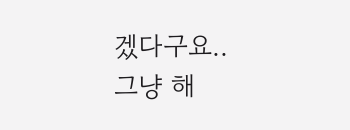겠다구요..
그냥 해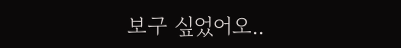보구 싶었어오..